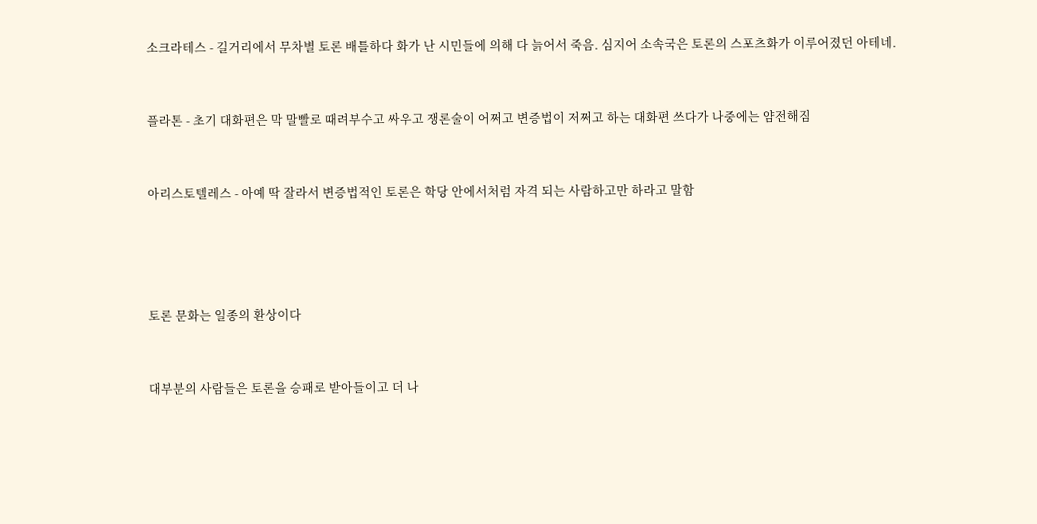소크라테스 - 길거리에서 무차별 토론 배틀하다 화가 난 시민들에 의해 다 늙어서 죽음. 심지어 소속국은 토론의 스포츠화가 이루어졌던 아테네.


플라톤 - 초기 대화편은 막 말빨로 때려부수고 싸우고 쟁론술이 어쩌고 변증법이 저쩌고 하는 대화편 쓰다가 나중에는 얌전해짐


아리스토텔레스 - 아예 딱 잘라서 변증법적인 토론은 학당 안에서처럼 자격 되는 사람하고만 하라고 말함




토론 문화는 일종의 환상이다


대부분의 사람들은 토론을 승패로 받아들이고 더 나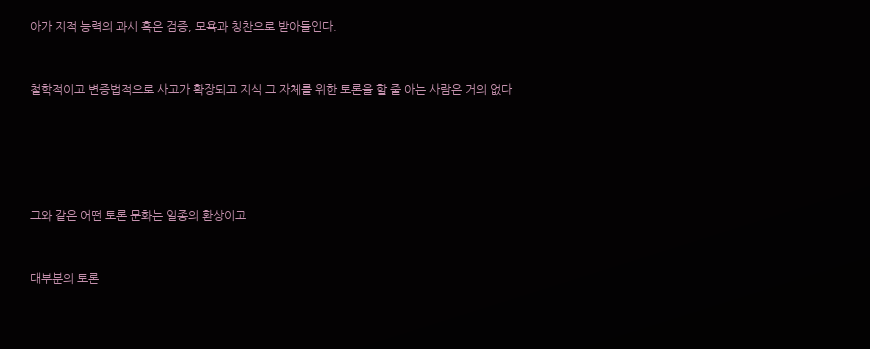아가 지적 능력의 과시 혹은 검증, 모욕과 칭찬으로 받아들인다.


철학적이고 변증법적으로 사고가 확장되고 지식 그 자체를 위한 토론을 할 줄 아는 사람은 거의 없다





그와 같은 어떤 토론 문화는 일종의 환상이고


대부분의 토론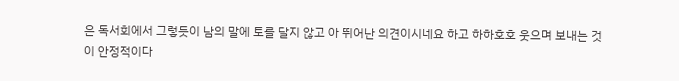은 독서회에서 그렇듯이 남의 말에 토를 달지 않고 아 뛰어난 의견이시네요 하고 하하호호 웃으며 보내는 것이 안정적이다